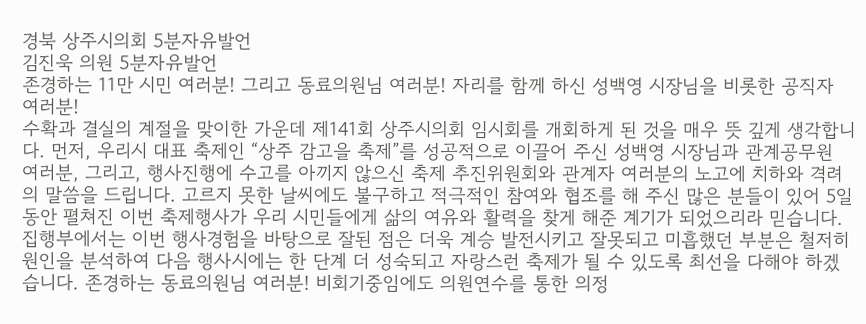경북 상주시의회 5분자유발언
김진욱 의원 5분자유발언
존경하는 11만 시민 여러분! 그리고 동료의원님 여러분! 자리를 함께 하신 성백영 시장님을 비롯한 공직자 여러분!
수확과 결실의 계절을 맞이한 가운데 제141회 상주시의회 임시회를 개회하게 된 것을 매우 뜻 깊게 생각합니다. 먼저, 우리시 대표 축제인 “상주 감고을 축제”를 성공적으로 이끌어 주신 성백영 시장님과 관계공무원 여러분, 그리고, 행사진행에 수고를 아끼지 않으신 축제 추진위원회와 관계자 여러분의 노고에 치하와 격려의 말씀을 드립니다. 고르지 못한 날씨에도 불구하고 적극적인 참여와 협조를 해 주신 많은 분들이 있어 5일동안 펼쳐진 이번 축제행사가 우리 시민들에게 삶의 여유와 활력을 찾게 해준 계기가 되었으리라 믿습니다.
집행부에서는 이번 행사경험을 바탕으로 잘된 점은 더욱 계승 발전시키고 잘못되고 미흡했던 부분은 철저히 원인을 분석하여 다음 행사시에는 한 단계 더 성숙되고 자랑스런 축제가 될 수 있도록 최선을 다해야 하겠습니다. 존경하는 동료의원님 여러분! 비회기중임에도 의원연수를 통한 의정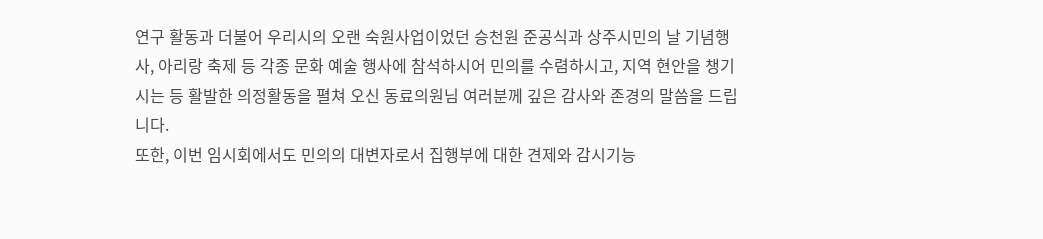연구 활동과 더불어 우리시의 오랜 숙원사업이었던 승천원 준공식과 상주시민의 날 기념행사, 아리랑 축제 등 각종 문화 예술 행사에 참석하시어 민의를 수렴하시고, 지역 현안을 챙기시는 등 활발한 의정활동을 펼쳐 오신 동료의원님 여러분께 깊은 감사와 존경의 말씀을 드립니다.
또한, 이번 임시회에서도 민의의 대변자로서 집행부에 대한 견제와 감시기능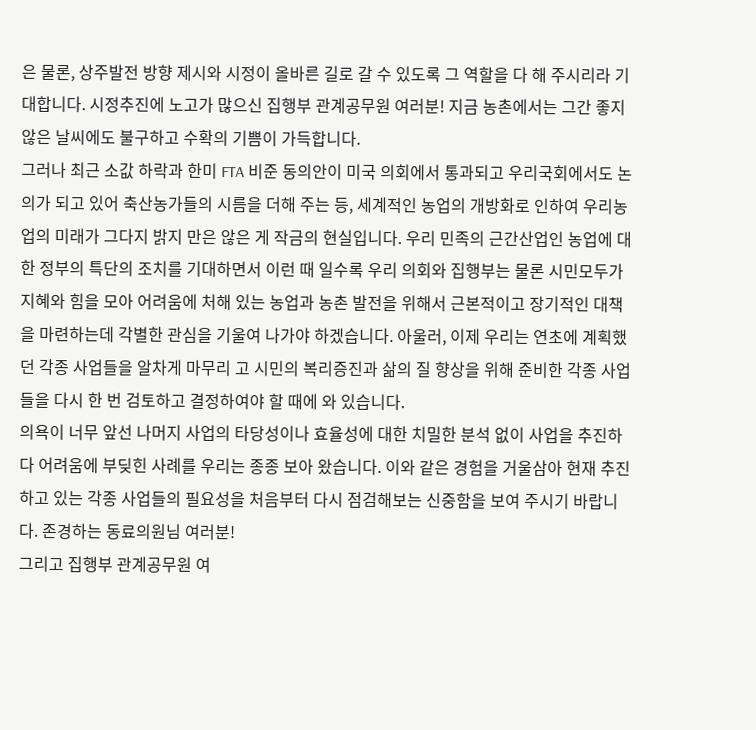은 물론, 상주발전 방향 제시와 시정이 올바른 길로 갈 수 있도록 그 역할을 다 해 주시리라 기대합니다. 시정추진에 노고가 많으신 집행부 관계공무원 여러분! 지금 농촌에서는 그간 좋지 않은 날씨에도 불구하고 수확의 기쁨이 가득합니다.
그러나 최근 소값 하락과 한미 FTA 비준 동의안이 미국 의회에서 통과되고 우리국회에서도 논의가 되고 있어 축산농가들의 시름을 더해 주는 등, 세계적인 농업의 개방화로 인하여 우리농업의 미래가 그다지 밝지 만은 않은 게 작금의 현실입니다. 우리 민족의 근간산업인 농업에 대한 정부의 특단의 조치를 기대하면서 이런 때 일수록 우리 의회와 집행부는 물론 시민모두가 지혜와 힘을 모아 어려움에 처해 있는 농업과 농촌 발전을 위해서 근본적이고 장기적인 대책을 마련하는데 각별한 관심을 기울여 나가야 하겠습니다. 아울러, 이제 우리는 연초에 계획했던 각종 사업들을 알차게 마무리 고 시민의 복리증진과 삶의 질 향상을 위해 준비한 각종 사업들을 다시 한 번 검토하고 결정하여야 할 때에 와 있습니다.
의욕이 너무 앞선 나머지 사업의 타당성이나 효율성에 대한 치밀한 분석 없이 사업을 추진하다 어려움에 부딪힌 사례를 우리는 종종 보아 왔습니다. 이와 같은 경험을 거울삼아 현재 추진하고 있는 각종 사업들의 필요성을 처음부터 다시 점검해보는 신중함을 보여 주시기 바랍니다. 존경하는 동료의원님 여러분!
그리고 집행부 관계공무원 여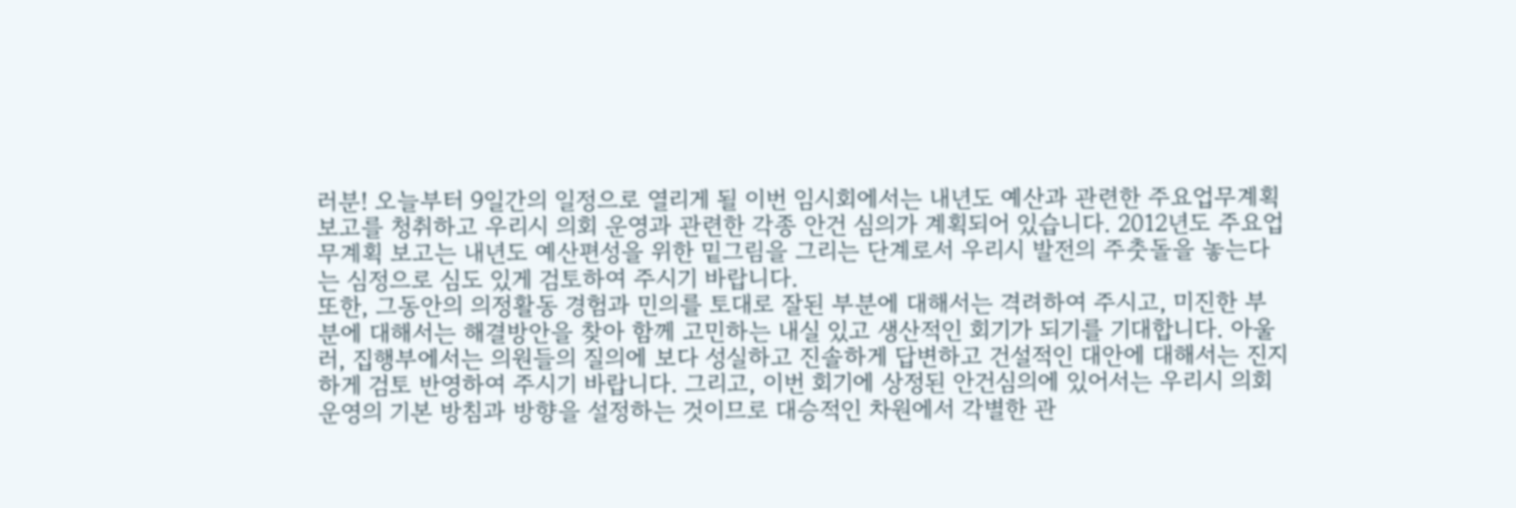러분! 오늘부터 9일간의 일정으로 열리게 될 이번 임시회에서는 내년도 예산과 관련한 주요업무계획 보고를 청취하고 우리시 의회 운영과 관련한 각종 안건 심의가 계획되어 있습니다. 2012년도 주요업무계획 보고는 내년도 예산편성을 위한 밑그림을 그리는 단계로서 우리시 발전의 주춧돌을 놓는다는 심정으로 심도 있게 검토하여 주시기 바랍니다.
또한, 그동안의 의정활동 경험과 민의를 토대로 잘된 부분에 대해서는 격려하여 주시고, 미진한 부분에 대해서는 해결방안을 찾아 함께 고민하는 내실 있고 생산적인 회기가 되기를 기대합니다. 아울러, 집행부에서는 의원들의 질의에 보다 성실하고 진솔하게 답변하고 건설적인 대안에 대해서는 진지하게 검토 반영하여 주시기 바랍니다. 그리고, 이번 회기에 상정된 안건심의에 있어서는 우리시 의회운영의 기본 방침과 방향을 설정하는 것이므로 대승적인 차원에서 각별한 관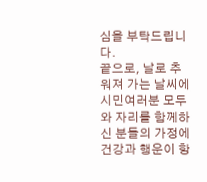심을 부탁드립니다.
끝으로, 날로 추워져 가는 날씨에 시민여러분 모두와 자리를 함께하신 분들의 가정에 건강과 행운이 항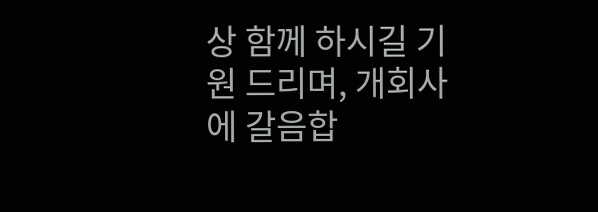상 함께 하시길 기원 드리며, 개회사에 갈음합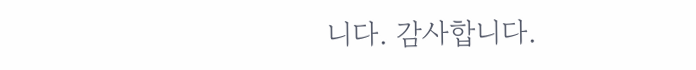니다. 감사합니다.